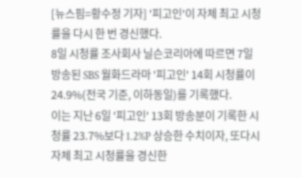[뉴스핌=황수정 기자] '피고인'이 자체 최고 시청률을 다시 한 번 경신했다.
8일 시청률 조사회사 닐슨코리아에 따르면 7일 방송된 SBS 월화드라마 '피고인' 14회 시청률이 24.9%(전국 기준, 이하동일)를 기록했다.
이는 지난 6일 '피고인' 13회 방송분이 기록한 시청률 23.7%보다 1.2%P 상승한 수치이자, 또다시 자체 최고 시청률을 경신한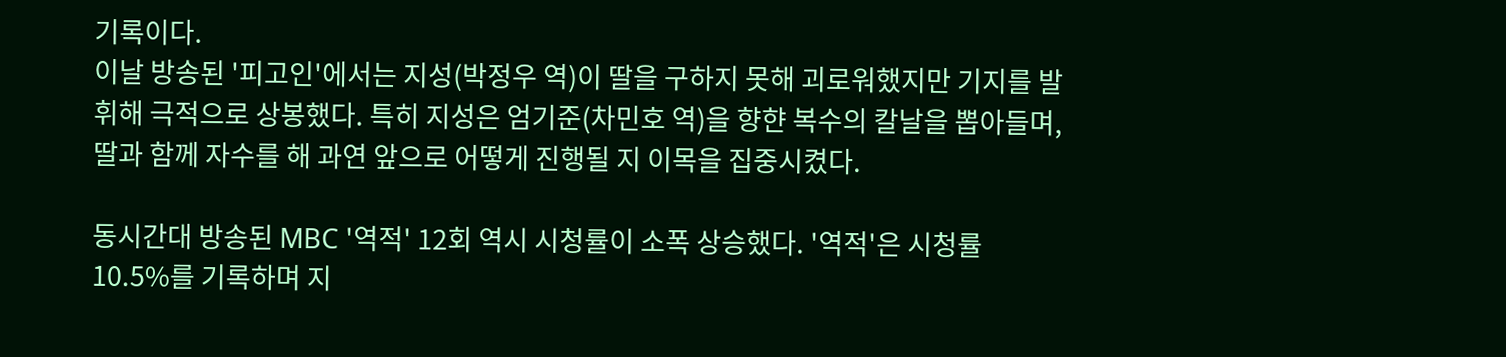기록이다.
이날 방송된 '피고인'에서는 지성(박정우 역)이 딸을 구하지 못해 괴로워했지만 기지를 발휘해 극적으로 상봉했다. 특히 지성은 엄기준(차민호 역)을 향햔 복수의 칼날을 뽑아들며, 딸과 함께 자수를 해 과연 앞으로 어떻게 진행될 지 이목을 집중시켰다.

동시간대 방송된 MBC '역적' 12회 역시 시청률이 소폭 상승했다. '역적'은 시청률 10.5%를 기록하며 지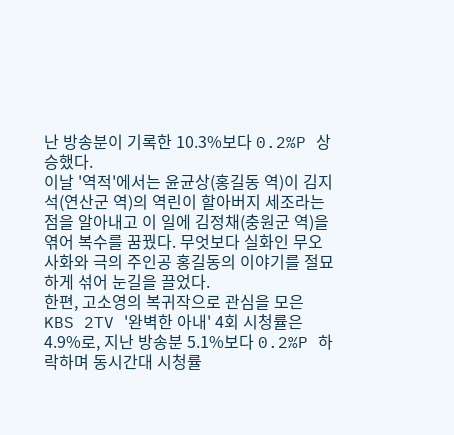난 방송분이 기록한 10.3%보다 0.2%P 상승했다.
이날 '역적'에서는 윤균상(홍길동 역)이 김지석(연산군 역)의 역린이 할아버지 세조라는 점을 알아내고 이 일에 김정채(충원군 역)을 엮어 복수를 꿈꿨다. 무엇보다 실화인 무오사화와 극의 주인공 홍길동의 이야기를 절묘하게 섞어 눈길을 끌었다.
한편, 고소영의 복귀작으로 관심을 모은 KBS 2TV '완벽한 아내' 4회 시청률은 4.9%로, 지난 방송분 5.1%보다 0.2%P 하락하며 동시간대 시청률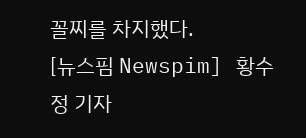꼴찌를 차지했다.
[뉴스핌 Newspim] 황수정 기자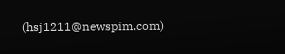(hsj1211@newspim.com)